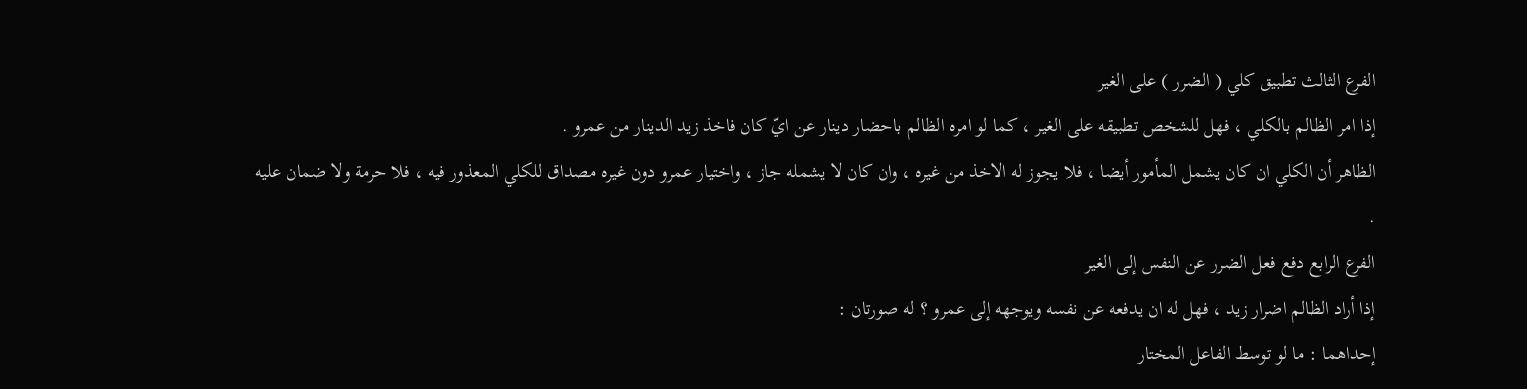الفرع الثالث تطبيق كلي ( الضرر ) على الغير
إذا امر الظالم بالكلي ، فهل للشخص تطبيقه على الغير ، كما لو امره الظالم باحضار دينار عن ايّ كان فاخذ زيد الدينار من عمرو .
الظاهر أن الكلي ان كان يشمل المأمور أيضا ، فلا يجوز له الاخذ من غيره ، وان كان لا يشمله جاز ، واختيار عمرو دون غيره مصداق للكلي المعذور فيه ، فلا حرمة ولا ضمان عليه .
الفرع الرابع دفع فعل الضرر عن النفس إلى الغير
إذا أراد الظالم اضرار زيد ، فهل له ان يدفعه عن نفسه ويوجهه إلى عمرو ؟ له صورتان :
إحداهما : ما لو توسط الفاعل المختار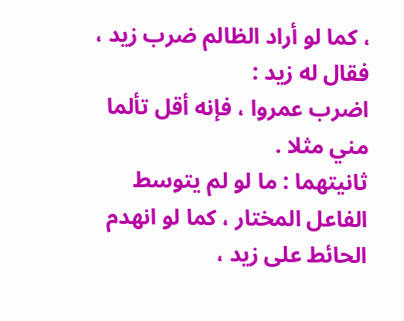، كما لو أراد الظالم ضرب زيد ، فقال له زيد :
اضرب عمروا ، فإنه أقل تألما مني مثلا .
ثانيتهما : ما لو لم يتوسط الفاعل المختار ، كما لو انهدم الحائط على زيد ،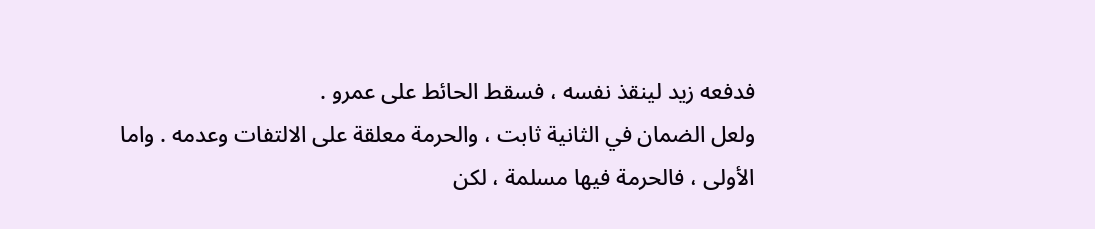فدفعه زيد لينقذ نفسه ، فسقط الحائط على عمرو .
ولعل الضمان في الثانية ثابت ، والحرمة معلقة على الالتفات وعدمه . واما الأولى ، فالحرمة فيها مسلمة ، لكن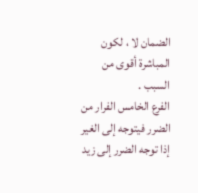الضمان لا ، لكون المباشرة أقوى من السبب .
الفرع الخامس الفرار من الضرر فيتوجه إلى الغير
إذا توجه الضرر إلى زيد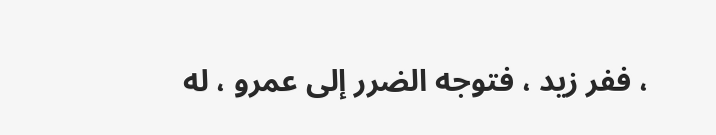، ففر زيد ، فتوجه الضرر إلى عمرو ، له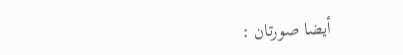أيضا صورتان :